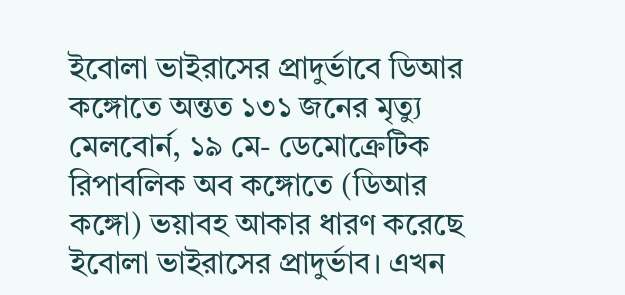ইবোলা ভাইরাসের প্রাদুর্ভাবে ডিআর কঙ্গোতে অন্তত ১৩১ জনের মৃত্যু
মেলবোর্ন, ১৯ মে- ডেমোক্রেটিক রিপাবলিক অব কঙ্গোতে (ডিআর কঙ্গো) ভয়াবহ আকার ধারণ করেছে ইবোলা ভাইরাসের প্রাদুর্ভাব। এখন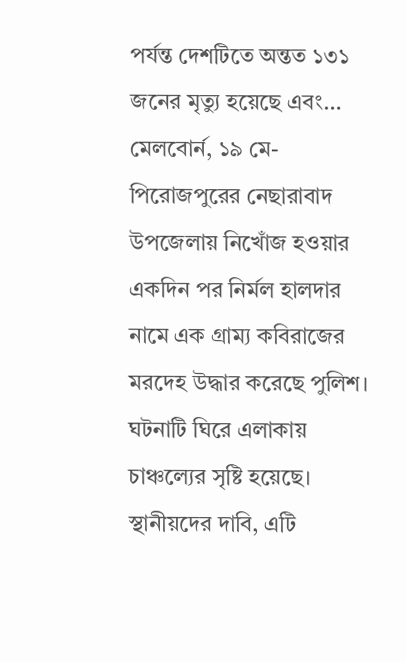পর্যন্ত দেশটিতে অন্তত ১৩১ জনের মৃত্যু হয়েছে এবং…
মেলবোর্ন, ১৯ মে- পিরোজপুরের নেছারাবাদ উপজেলায় নিখোঁজ হওয়ার একদিন পর নির্মল হালদার নামে এক গ্রাম্য কবিরাজের মরদেহ উদ্ধার করেছে পুলিশ। ঘটনাটি ঘিরে এলাকায় চাঞ্চল্যের সৃষ্টি হয়েছে। স্থানীয়দের দাবি, এটি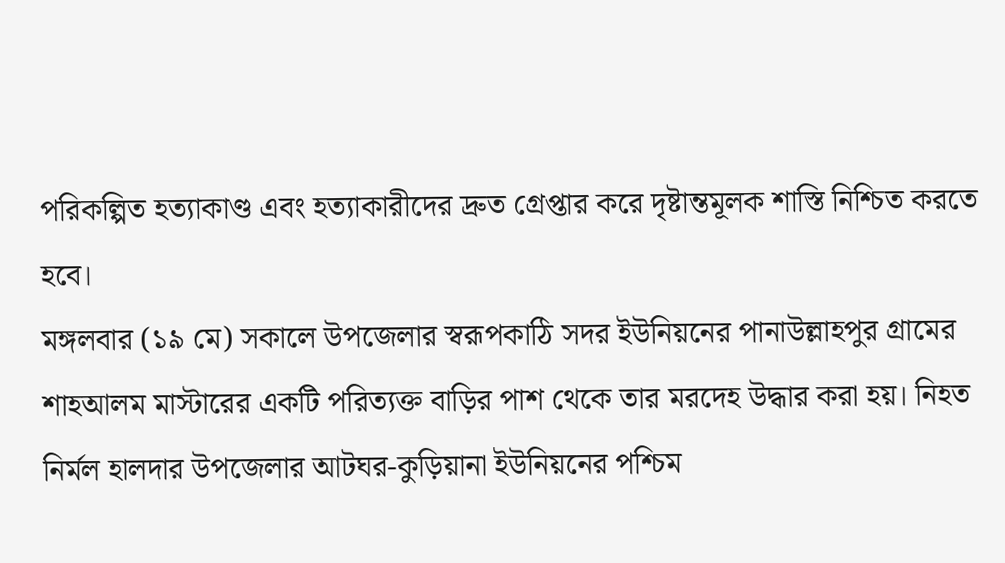পরিকল্পিত হত্যাকাণ্ড এবং হত্যাকারীদের দ্রুত গ্রেপ্তার করে দৃষ্টান্তমূলক শাস্তি নিশ্চিত করতে হবে।
মঙ্গলবার (১৯ মে) সকালে উপজেলার স্বরূপকাঠি সদর ইউনিয়নের পানাউল্লাহপুর গ্রামের শাহআলম মাস্টারের একটি পরিত্যক্ত বাড়ির পাশ থেকে তার মরদেহ উদ্ধার করা হয়। নিহত নির্মল হালদার উপজেলার আটঘর-কুড়িয়ানা ইউনিয়নের পশ্চিম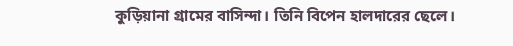কুড়িয়ানা গ্রামের বাসিন্দা। তিনি বিপেন হালদারের ছেলে।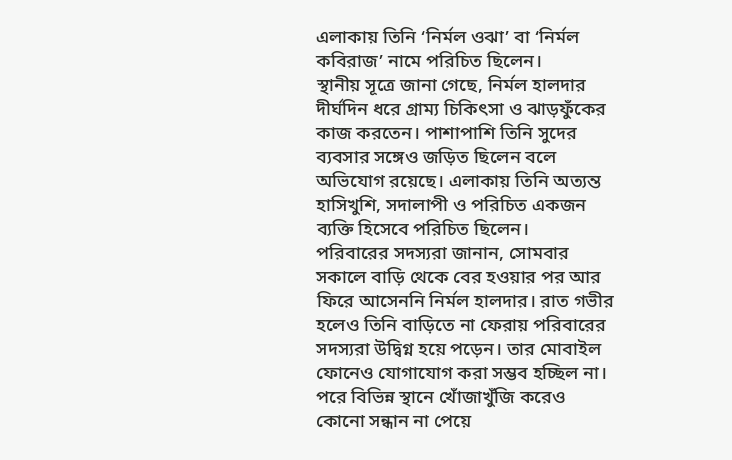এলাকায় তিনি ‘নির্মল ওঝা’ বা ‘নির্মল কবিরাজ’ নামে পরিচিত ছিলেন।
স্থানীয় সূত্রে জানা গেছে, নির্মল হালদার দীর্ঘদিন ধরে গ্রাম্য চিকিৎসা ও ঝাড়ফুঁকের কাজ করতেন। পাশাপাশি তিনি সুদের ব্যবসার সঙ্গেও জড়িত ছিলেন বলে অভিযোগ রয়েছে। এলাকায় তিনি অত্যন্ত হাসিখুশি, সদালাপী ও পরিচিত একজন ব্যক্তি হিসেবে পরিচিত ছিলেন।
পরিবারের সদস্যরা জানান, সোমবার সকালে বাড়ি থেকে বের হওয়ার পর আর ফিরে আসেননি নির্মল হালদার। রাত গভীর হলেও তিনি বাড়িতে না ফেরায় পরিবারের সদস্যরা উদ্বিগ্ন হয়ে পড়েন। তার মোবাইল ফোনেও যোগাযোগ করা সম্ভব হচ্ছিল না। পরে বিভিন্ন স্থানে খোঁজাখুঁজি করেও কোনো সন্ধান না পেয়ে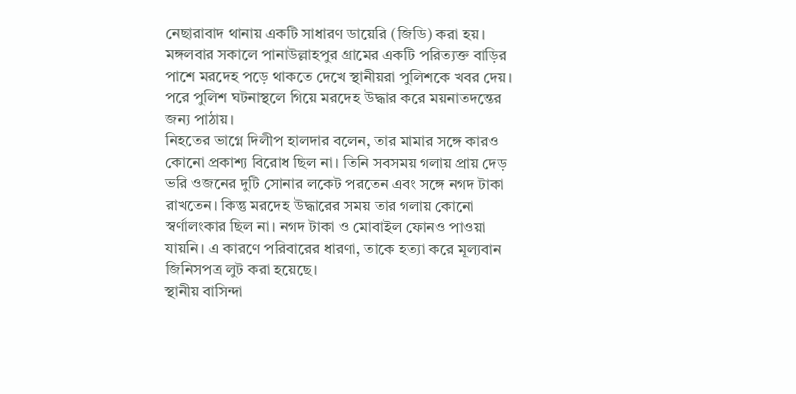নেছারাবাদ থানায় একটি সাধারণ ডায়েরি (জিডি) করা হয়।
মঙ্গলবার সকালে পানাউল্লাহপুর গ্রামের একটি পরিত্যক্ত বাড়ির পাশে মরদেহ পড়ে থাকতে দেখে স্থানীয়রা পুলিশকে খবর দেয়। পরে পুলিশ ঘটনাস্থলে গিয়ে মরদেহ উদ্ধার করে ময়নাতদন্তের জন্য পাঠায়।
নিহতের ভাগ্নে দিলীপ হালদার বলেন, তার মামার সঙ্গে কারও কোনো প্রকাশ্য বিরোধ ছিল না। তিনি সবসময় গলায় প্রায় দেড় ভরি ওজনের দুটি সোনার লকেট পরতেন এবং সঙ্গে নগদ টাকা রাখতেন। কিন্তু মরদেহ উদ্ধারের সময় তার গলায় কোনো স্বর্ণালংকার ছিল না। নগদ টাকা ও মোবাইল ফোনও পাওয়া যায়নি। এ কারণে পরিবারের ধারণা, তাকে হত্যা করে মূল্যবান জিনিসপত্র লুট করা হয়েছে।
স্থানীয় বাসিন্দা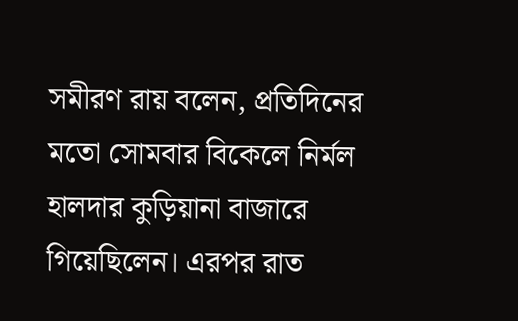সমীরণ রায় বলেন, প্রতিদিনের মতো সোমবার বিকেলে নির্মল হালদার কুড়িয়ানা বাজারে গিয়েছিলেন। এরপর রাত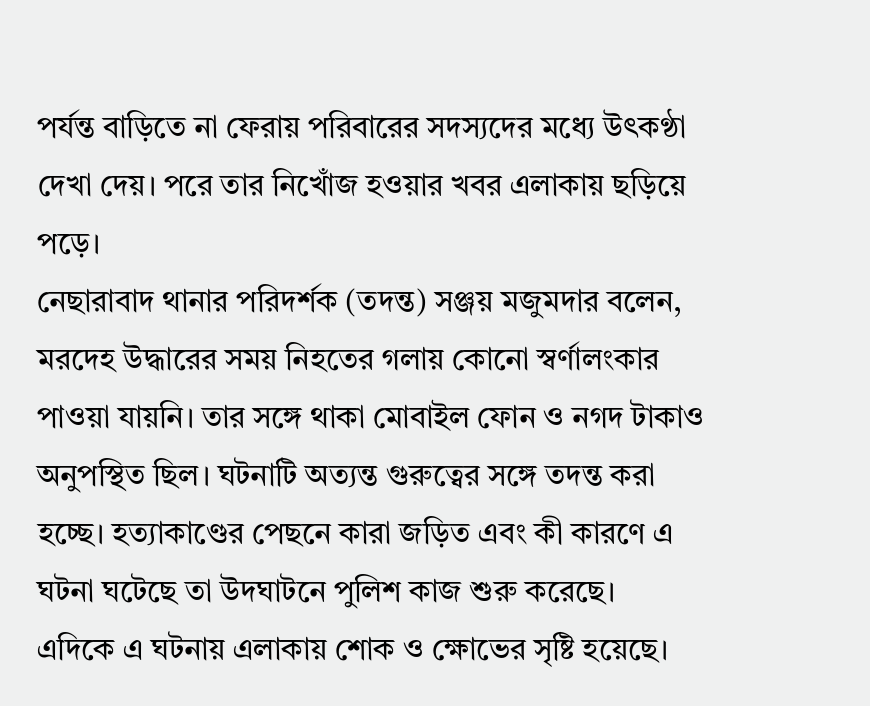পর্যন্ত বাড়িতে না ফেরায় পরিবারের সদস্যদের মধ্যে উৎকণ্ঠা দেখা দেয়। পরে তার নিখোঁজ হওয়ার খবর এলাকায় ছড়িয়ে পড়ে।
নেছারাবাদ থানার পরিদর্শক (তদন্ত) সঞ্জয় মজুমদার বলেন, মরদেহ উদ্ধারের সময় নিহতের গলায় কোনো স্বর্ণালংকার পাওয়া যায়নি। তার সঙ্গে থাকা মোবাইল ফোন ও নগদ টাকাও অনুপস্থিত ছিল। ঘটনাটি অত্যন্ত গুরুত্বের সঙ্গে তদন্ত করা হচ্ছে। হত্যাকাণ্ডের পেছনে কারা জড়িত এবং কী কারণে এ ঘটনা ঘটেছে তা উদঘাটনে পুলিশ কাজ শুরু করেছে।
এদিকে এ ঘটনায় এলাকায় শোক ও ক্ষোভের সৃষ্টি হয়েছে।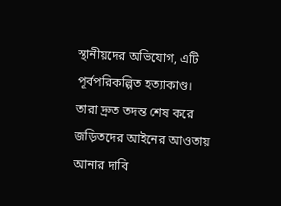স্থানীয়দের অভিযোগ, এটি পূর্বপরিকল্পিত হত্যাকাণ্ড। তারা দ্রুত তদন্ত শেষ করে জড়িতদের আইনের আওতায় আনার দাবি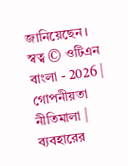জানিয়েছেন।
স্বত্ব © ওটিএন বাংলা - 2026 | গোপনীয়তা নীতিমালা | ব্যবহারের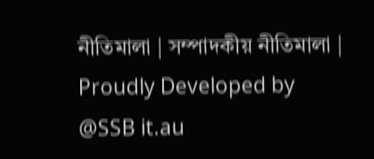নীতিমালা | সম্পাদকীয় নীতিমালা | Proudly Developed by @SSB it.au